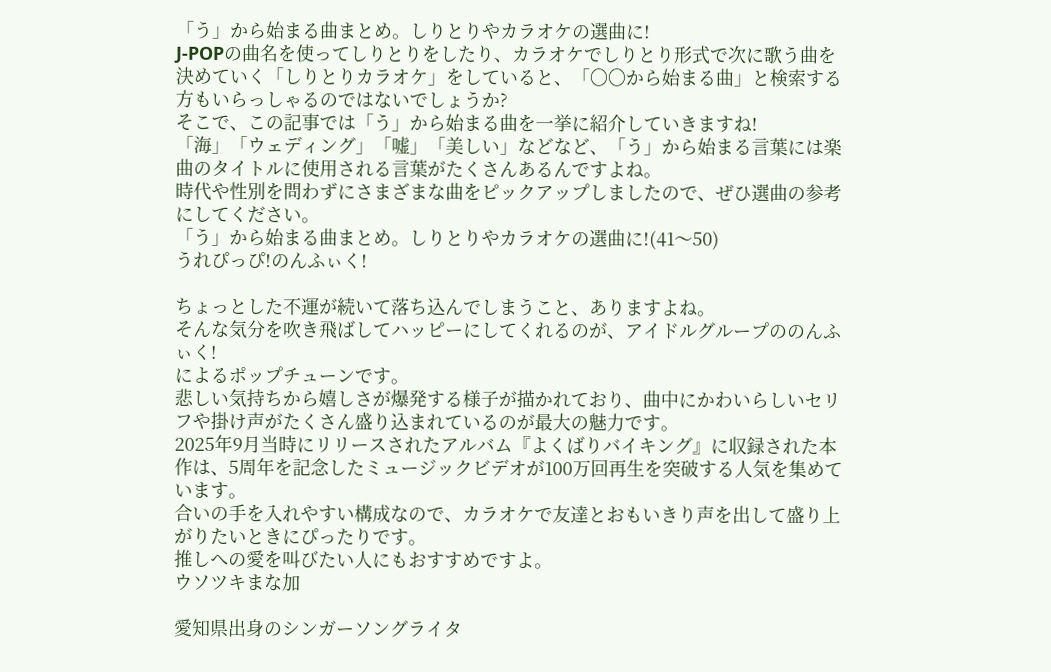「う」から始まる曲まとめ。しりとりやカラオケの選曲に!
J-POPの曲名を使ってしりとりをしたり、カラオケでしりとり形式で次に歌う曲を決めていく「しりとりカラオケ」をしていると、「〇〇から始まる曲」と検索する方もいらっしゃるのではないでしょうか?
そこで、この記事では「う」から始まる曲を一挙に紹介していきますね!
「海」「ウェディング」「嘘」「美しい」などなど、「う」から始まる言葉には楽曲のタイトルに使用される言葉がたくさんあるんですよね。
時代や性別を問わずにさまざまな曲をピックアップしましたので、ぜひ選曲の参考にしてください。
「う」から始まる曲まとめ。しりとりやカラオケの選曲に!(41〜50)
うれぴっぴ!のんふぃく!

ちょっとした不運が続いて落ち込んでしまうこと、ありますよね。
そんな気分を吹き飛ばしてハッピーにしてくれるのが、アイドルグループののんふぃく!
によるポップチューンです。
悲しい気持ちから嬉しさが爆発する様子が描かれており、曲中にかわいらしいセリフや掛け声がたくさん盛り込まれているのが最大の魅力です。
2025年9月当時にリリースされたアルバム『よくばりバイキング』に収録された本作は、5周年を記念したミュージックビデオが100万回再生を突破する人気を集めています。
合いの手を入れやすい構成なので、カラオケで友達とおもいきり声を出して盛り上がりたいときにぴったりです。
推しへの愛を叫びたい人にもおすすめですよ。
ウソツキまな加

愛知県出身のシンガーソングライタ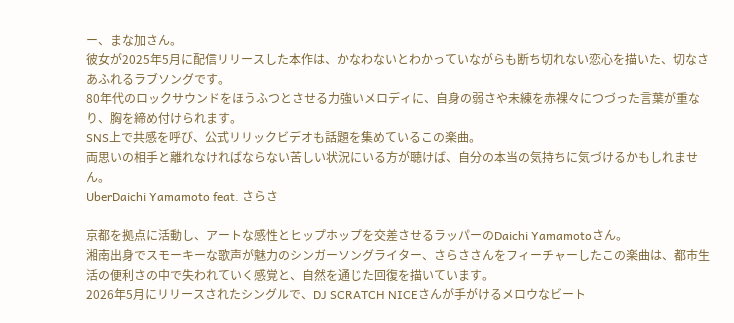ー、まな加さん。
彼女が2025年5月に配信リリースした本作は、かなわないとわかっていながらも断ち切れない恋心を描いた、切なさあふれるラブソングです。
80年代のロックサウンドをほうふつとさせる力強いメロディに、自身の弱さや未練を赤裸々につづった言葉が重なり、胸を締め付けられます。
SNS上で共感を呼び、公式リリックビデオも話題を集めているこの楽曲。
両思いの相手と離れなければならない苦しい状況にいる方が聴けば、自分の本当の気持ちに気づけるかもしれません。
UberDaichi Yamamoto feat. さらさ

京都を拠点に活動し、アートな感性とヒップホップを交差させるラッパーのDaichi Yamamotoさん。
湘南出身でスモーキーな歌声が魅力のシンガーソングライター、さらささんをフィーチャーしたこの楽曲は、都市生活の便利さの中で失われていく感覚と、自然を通じた回復を描いています。
2026年5月にリリースされたシングルで、DJ SCRATCH NICEさんが手がけるメロウなビート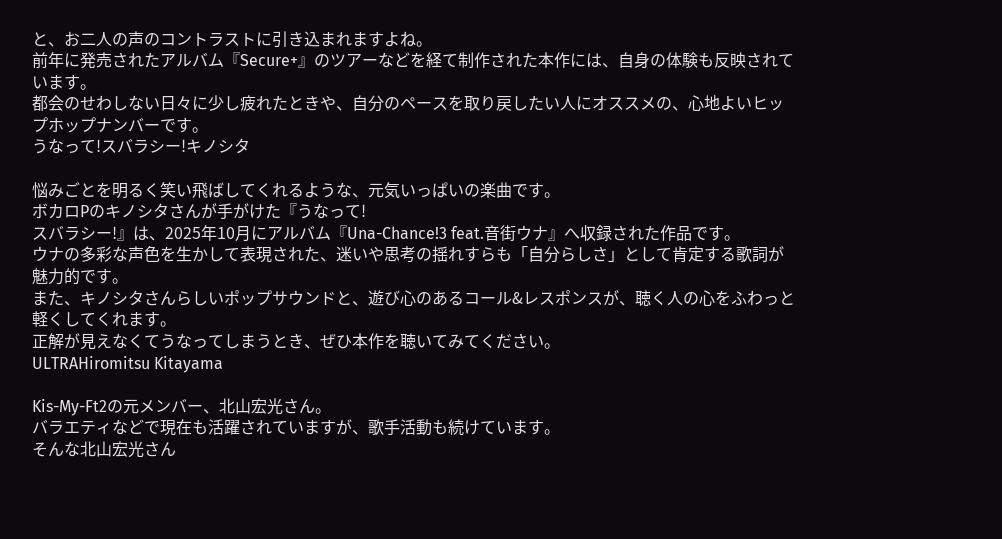と、お二人の声のコントラストに引き込まれますよね。
前年に発売されたアルバム『Secure+』のツアーなどを経て制作された本作には、自身の体験も反映されています。
都会のせわしない日々に少し疲れたときや、自分のペースを取り戻したい人にオススメの、心地よいヒップホップナンバーです。
うなって!スバラシー!キノシタ

悩みごとを明るく笑い飛ばしてくれるような、元気いっぱいの楽曲です。
ボカロPのキノシタさんが手がけた『うなって!
スバラシー!』は、2025年10月にアルバム『Una-Chance!3 feat.音街ウナ』へ収録された作品です。
ウナの多彩な声色を生かして表現された、迷いや思考の揺れすらも「自分らしさ」として肯定する歌詞が魅力的です。
また、キノシタさんらしいポップサウンドと、遊び心のあるコール&レスポンスが、聴く人の心をふわっと軽くしてくれます。
正解が見えなくてうなってしまうとき、ぜひ本作を聴いてみてください。
ULTRAHiromitsu Kitayama

Kis-My-Ft2の元メンバー、北山宏光さん。
バラエティなどで現在も活躍されていますが、歌手活動も続けています。
そんな北山宏光さん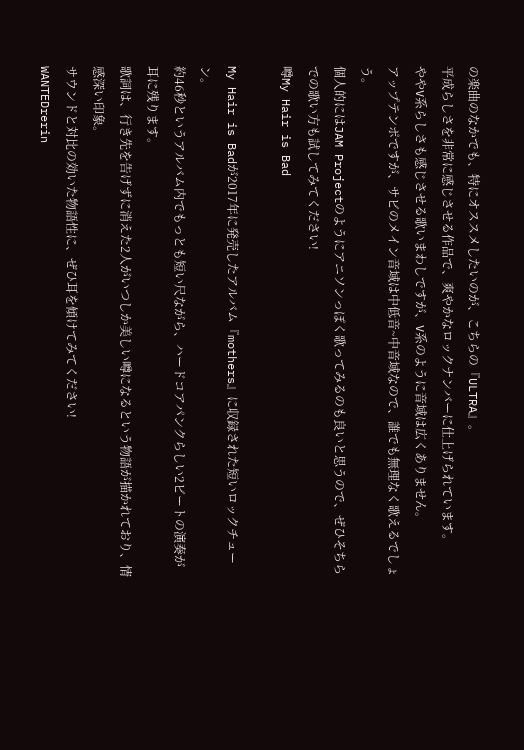の楽曲のなかでも、特にオススメしたいのが、こちらの『ULTRA』。
平成らしさを非常に感じさせる作品で、爽やかなロックナンバーに仕上げられています。
ややV系らしさも感じさせる歌いまわしですが、V系のように音域は広くありません。
アップテンポですが、サビのメイン音域は中低音~中音域なので、誰でも無理なく歌えるでしょう。
個人的にはJAM Projectのようにアニソンっぽく歌ってみるのも良いと思うので、ぜひそちらでの歌い方も試してみてください!
噂My Hair is Bad

My Hair is Badが2017年に発売したアルバム『mothers』に収録された短いロックチューン。
約46秒というアルバム内でもっとも短い尺ながら、ハードコアパンクらしい2ビートの演奏が耳に残ります。
歌詞は、行き先を告げずに消えた2人がいつしか美しい噂になるという物語が描かれており、情感深い印象。
サウンドと対比の効いた物語性に、ぜひ耳を傾けてみてください!
WANTEDrerin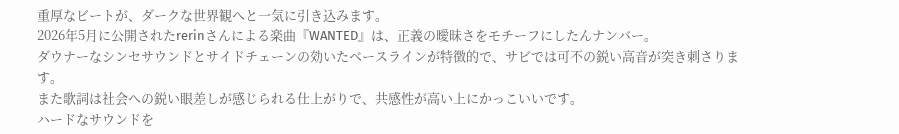重厚なビートが、ダークな世界観へと一気に引き込みます。
2026年5月に公開されたrerinさんによる楽曲『WANTED』は、正義の曖昧さをモチーフにしたんナンバー。
ダウナーなシンセサウンドとサイドチェーンの効いたベースラインが特徴的で、サビでは可不の鋭い高音が突き刺さります。
また歌詞は社会への鋭い眼差しが感じられる仕上がりで、共感性が高い上にかっこいいです。
ハードなサウンドを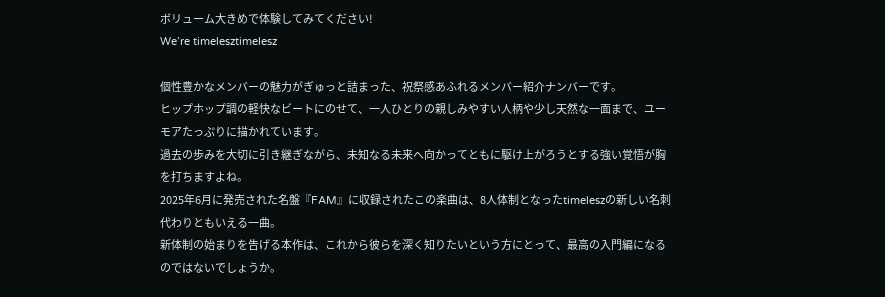ボリューム大きめで体験してみてください!
We’re timelesztimelesz

個性豊かなメンバーの魅力がぎゅっと詰まった、祝祭感あふれるメンバー紹介ナンバーです。
ヒップホップ調の軽快なビートにのせて、一人ひとりの親しみやすい人柄や少し天然な一面まで、ユーモアたっぷりに描かれています。
過去の歩みを大切に引き継ぎながら、未知なる未来へ向かってともに駆け上がろうとする強い覚悟が胸を打ちますよね。
2025年6月に発売された名盤『FAM』に収録されたこの楽曲は、8人体制となったtimeleszの新しい名刺代わりともいえる一曲。
新体制の始まりを告げる本作は、これから彼らを深く知りたいという方にとって、最高の入門編になるのではないでしょうか。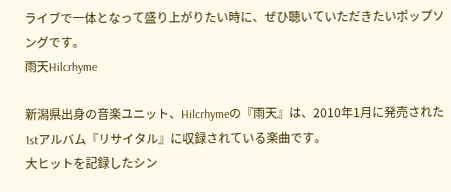ライブで一体となって盛り上がりたい時に、ぜひ聴いていただきたいポップソングです。
雨天Hilcrhyme

新潟県出身の音楽ユニット、Hilcrhymeの『雨天』は、2010年1月に発売された1stアルバム『リサイタル』に収録されている楽曲です。
大ヒットを記録したシン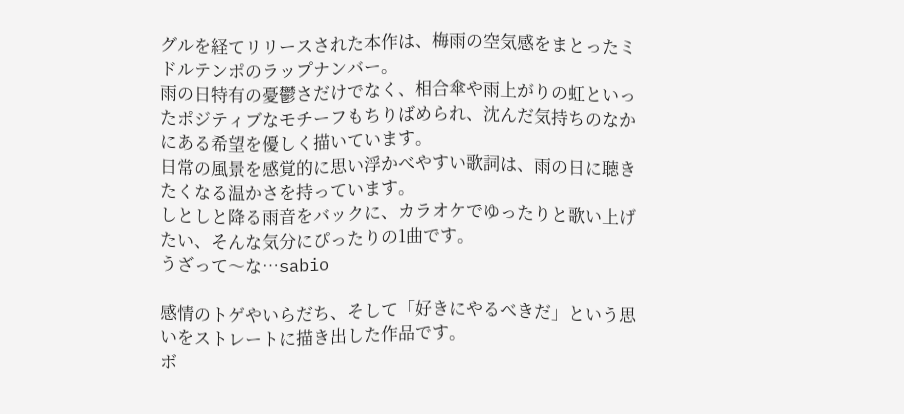グルを経てリリースされた本作は、梅雨の空気感をまとったミドルテンポのラップナンバー。
雨の日特有の憂鬱さだけでなく、相合傘や雨上がりの虹といったポジティブなモチーフもちりばめられ、沈んだ気持ちのなかにある希望を優しく描いています。
日常の風景を感覚的に思い浮かべやすい歌詞は、雨の日に聴きたくなる温かさを持っています。
しとしと降る雨音をバックに、カラオケでゆったりと歌い上げたい、そんな気分にぴったりの1曲です。
うざって〜な…sabio

感情のトゲやいらだち、そして「好きにやるべきだ」という思いをストレートに描き出した作品です。
ボ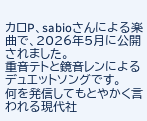カロP、sabioさんによる楽曲で、2026年5月に公開されました。
重音テトと鏡音レンによるデュエットソングです。
何を発信してもとやかく言われる現代社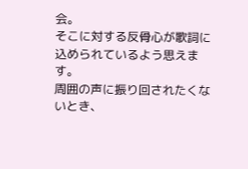会。
そこに対する反骨心が歌詞に込められているよう思えます。
周囲の声に振り回されたくないとき、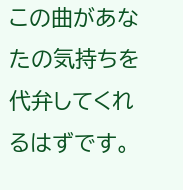この曲があなたの気持ちを代弁してくれるはずです。